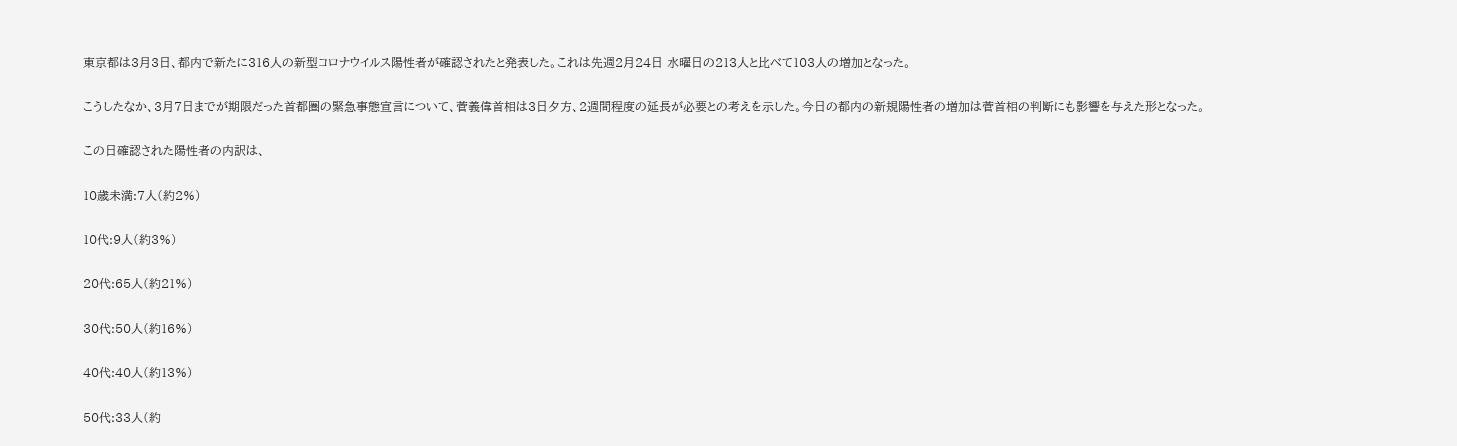東京都は3月3日、都内で新たに316人の新型コロナウイルス陽性者が確認されたと発表した。これは先週2月24日 水曜日の213人と比べて103人の増加となった。

こうしたなか、3月7日までが期限だった首都圏の緊急事態宣言について、菅義偉首相は3日夕方、2週間程度の延長が必要との考えを示した。今日の都内の新規陽性者の増加は菅首相の判断にも影響を与えた形となった。

この日確認された陽性者の内訳は、

10歳未満:7人(約2%)

10代:9人(約3%)

20代:65人(約21%)

30代:50人(約16%)

40代:40人(約13%)

50代:33人(約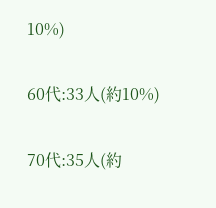10%)

60代:33人(約10%)

70代:35人(約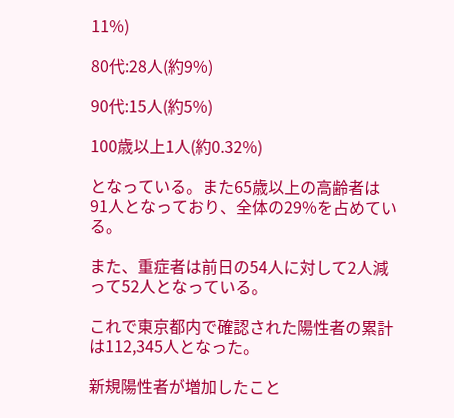11%)

80代:28人(約9%)

90代:15人(約5%)

100歳以上1人(約0.32%)

となっている。また65歳以上の高齢者は91人となっており、全体の29%を占めている。

また、重症者は前日の54人に対して2人減って52人となっている。

これで東京都内で確認された陽性者の累計は112,345人となった。

新規陽性者が増加したこと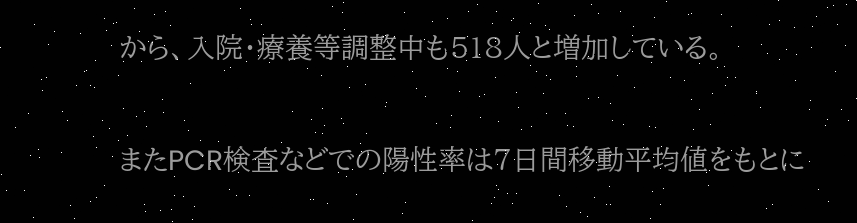から、入院・療養等調整中も518人と増加している。

またPCR検査などでの陽性率は7日間移動平均値をもとに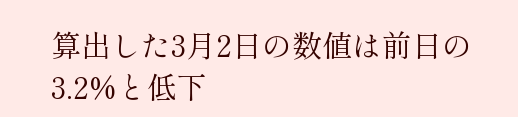算出した3月2日の数値は前日の3.2%と低下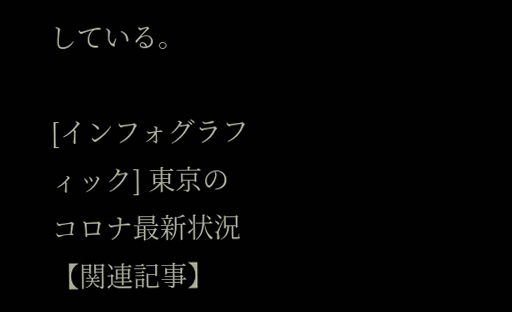している。

[インフォグラフィック] 東京のコロナ最新状況
【関連記事】